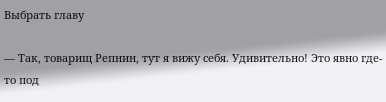Выбрать главу

— Так, товарищ Репнин, тут я вижу себя. Удивительно! Это явно где-то под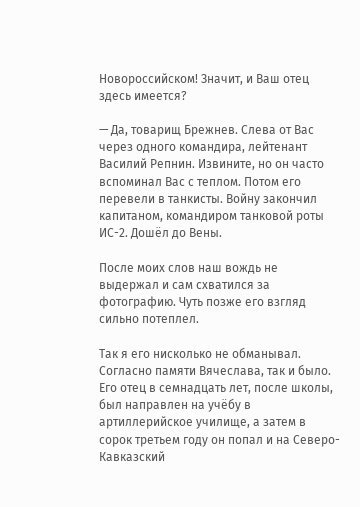Новороссийском! Значит, и Ваш отец здесь имеется?

— Да, товарищ Брежнев. Слева от Вас через одного командира, лейтенант Василий Репнин. Извините, но он часто вспоминал Вас с теплом. Потом его перевели в танкисты. Войну закончил капитаном, командиром танковой роты ИС-2. Дошёл до Вены.

После моих слов наш вождь не выдержал и сам схватился за фотографию. Чуть позже его взгляд сильно потеплел.

Так я его нисколько не обманывал. Согласно памяти Вячеслава, так и было. Его отец в семнадцать лет, после школы, был направлен на учёбу в артиллерийское училище, а затем в сорок третьем году он попал и на Северо-Кавказский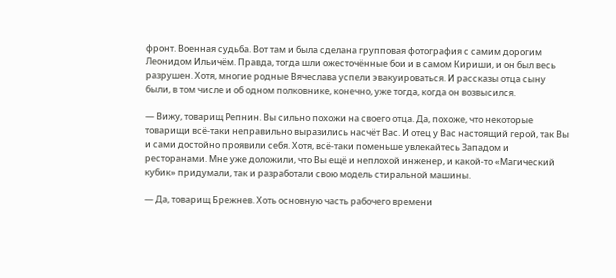фронт. Военная судьба. Вот там и была сделана групповая фотография с самим дорогим Леонидом Ильичём. Правда, тогда шли ожесточённые бои и в самом Кириши, и он был весь разрушен. Хотя, многие родные Вячеслава успели эвакуироваться. И рассказы отца сыну были, в том числе и об одном полковнике, конечно, уже тогда, когда он возвысился.

— Вижу, товарищ Репнин. Вы сильно похожи на своего отца. Да, похоже, что некоторые товарищи всё-таки неправильно выразились насчёт Вас. И отец у Вас настоящий герой, так Вы и сами достойно проявили себя. Хотя, всё-таки поменьше увлекайтесь Западом и ресторанами. Мне уже доложили, что Вы ещё и неплохой инженер, и какой-то «Магический кубик» придумали, так и разработали свою модель стиральной машины.

— Да, товарищ Брежнев. Хоть основную часть рабочего времени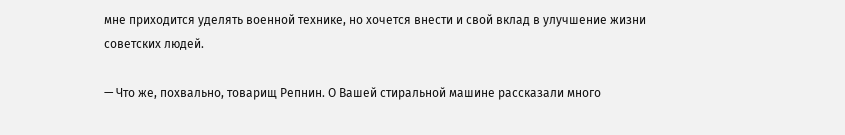мне приходится уделять военной технике, но хочется внести и свой вклад в улучшение жизни советских людей.

— Что же, похвально, товарищ Репнин. О Вашей стиральной машине рассказали много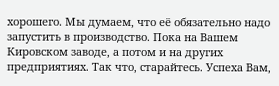хорошего. Мы думаем, что её обязательно надо запустить в производство. Пока на Вашем Кировском заводе, а потом и на других предприятиях. Так что, старайтесь. Успеха Вам,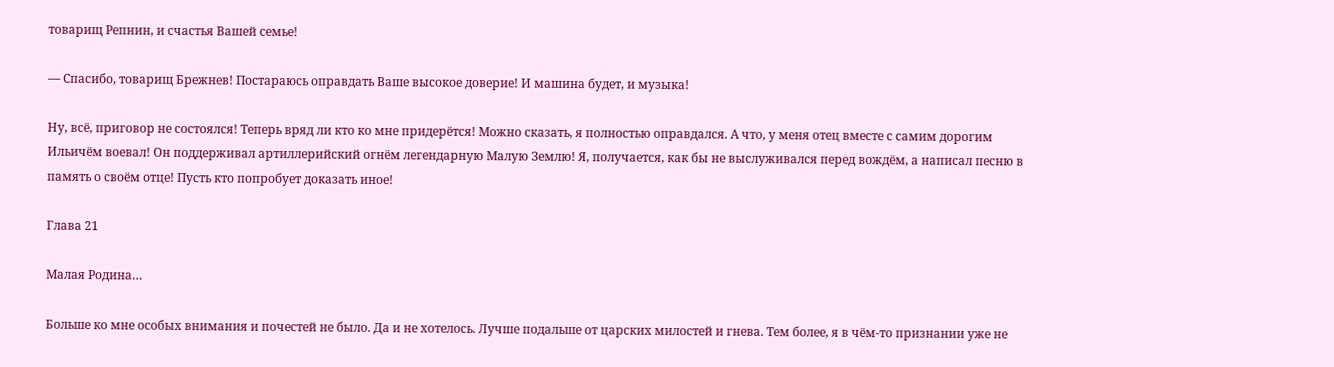товарищ Репнин, и счастья Вашей семье!

— Спасибо, товарищ Брежнев! Постараюсь оправдать Ваше высокое доверие! И машина будет, и музыка!

Ну, всё, приговор не состоялся! Теперь вряд ли кто ко мне придерётся! Можно сказать, я полностью оправдался. А что, у меня отец вместе с самим дорогим Ильичём воевал! Он поддерживал артиллерийский огнём легендарную Малую Землю! Я, получается, как бы не выслуживался перед вождём, а написал песню в память о своём отце! Пусть кто попробует доказать иное!

Глава 21

Малая Родина…

Больше ко мне особых внимания и почестей не было. Да и не хотелось. Лучше подальше от царских милостей и гнева. Тем более, я в чём-то признании уже не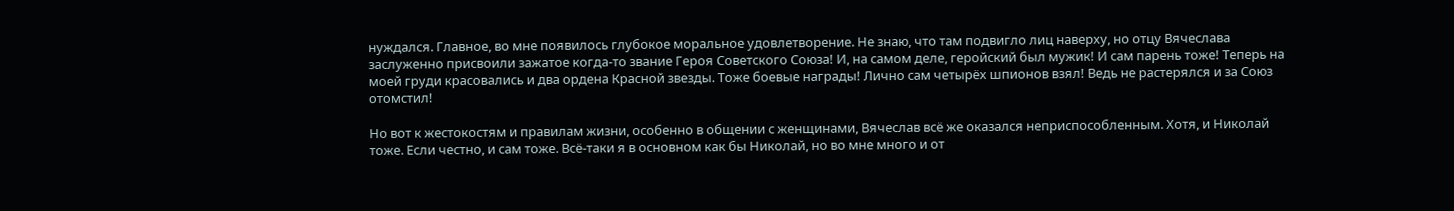нуждался. Главное, во мне появилось глубокое моральное удовлетворение. Не знаю, что там подвигло лиц наверху, но отцу Вячеслава заслуженно присвоили зажатое когда-то звание Героя Советского Союза! И, на самом деле, геройский был мужик! И сам парень тоже! Теперь на моей груди красовались и два ордена Красной звезды. Тоже боевые награды! Лично сам четырёх шпионов взял! Ведь не растерялся и за Союз отомстил!

Но вот к жестокостям и правилам жизни, особенно в общении с женщинами, Вячеслав всё же оказался неприспособленным. Хотя, и Николай тоже. Если честно, и сам тоже. Всё-таки я в основном как бы Николай, но во мне много и от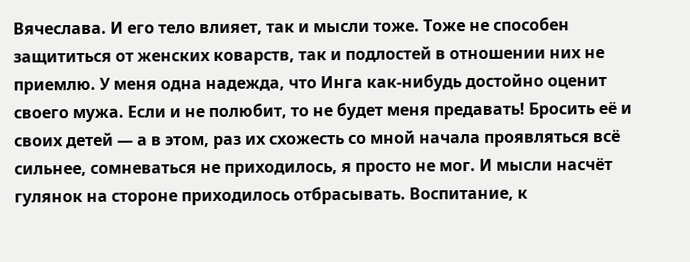Вячеслава. И его тело влияет, так и мысли тоже. Тоже не способен защититься от женских коварств, так и подлостей в отношении них не приемлю. У меня одна надежда, что Инга как-нибудь достойно оценит своего мужа. Если и не полюбит, то не будет меня предавать! Бросить её и своих детей — а в этом, раз их схожесть со мной начала проявляться всё сильнее, сомневаться не приходилось, я просто не мог. И мысли насчёт гулянок на стороне приходилось отбрасывать. Воспитание, к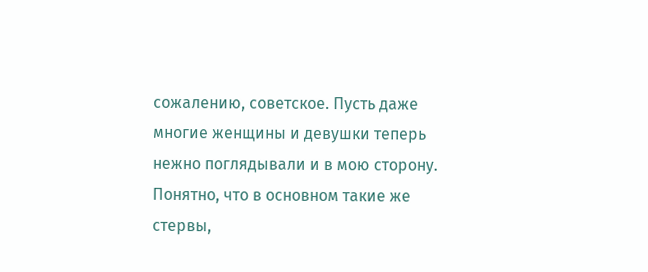сожалению, советское. Пусть даже многие женщины и девушки теперь нежно поглядывали и в мою сторону. Понятно, что в основном такие же стервы,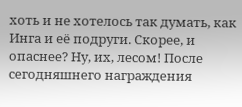хоть и не хотелось так думать, как Инга и её подруги. Скорее, и опаснее? Ну, их, лесом! После сегодняшнего награждения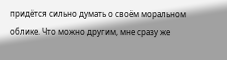придётся сильно думать о своём моральном облике. Что можно другим, мне сразу же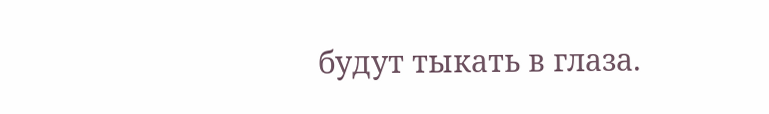будут тыкать в глаза.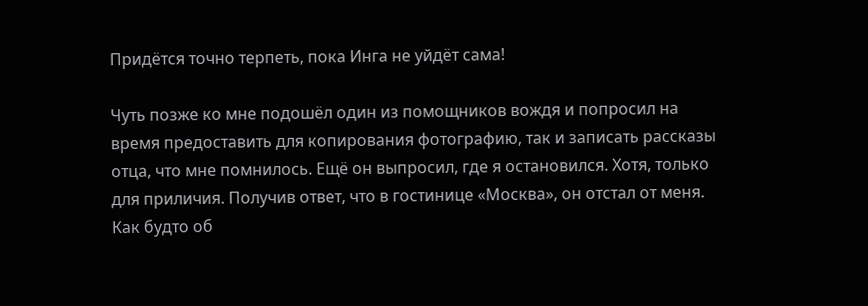Придётся точно терпеть, пока Инга не уйдёт сама!

Чуть позже ко мне подошёл один из помощников вождя и попросил на время предоставить для копирования фотографию, так и записать рассказы отца, что мне помнилось. Ещё он выпросил, где я остановился. Хотя, только для приличия. Получив ответ, что в гостинице «Москва», он отстал от меня. Как будто об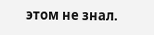этом не знал.